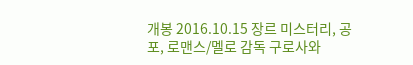개봉 2016.10.15 장르 미스터리, 공포, 로맨스/멜로 감독 구로사와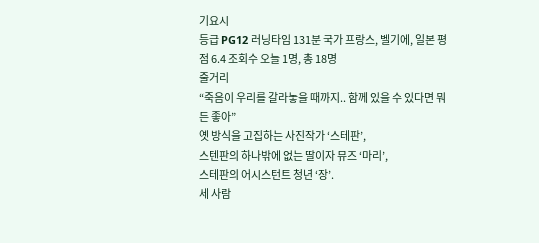기요시
등급 PG12 러닝타임 131분 국가 프랑스, 벨기에, 일본 평점 6.4 조회수 오늘 1명, 총 18명
줄거리
“죽음이 우리를 갈라놓을 때까지.. 함께 있을 수 있다면 뭐든 좋아”
옛 방식을 고집하는 사진작가 ‘스테판’,
스텐판의 하나밖에 없는 딸이자 뮤즈 ‘마리’,
스테판의 어시스턴트 청년 ‘장’.
세 사람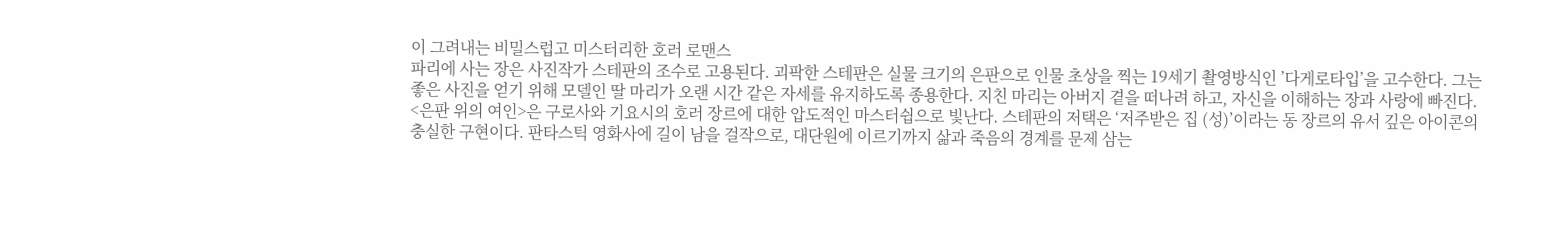이 그려내는 비밀스럽고 미스터리한 호러 로맨스
파리에 사는 장은 사진작가 스테판의 조수로 고용된다. 괴팍한 스테판은 실물 크기의 은판으로 인물 초상을 찍는 19세기 촬영방식인 ’다게로타입’을 고수한다. 그는 좋은 사진을 얻기 위해 모델인 딸 마리가 오랜 시간 같은 자세를 유지하도록 종용한다. 지친 마리는 아버지 곁을 떠나려 하고, 자신을 이해하는 장과 사랑에 빠진다. <은판 위의 여인>은 구로사와 기요시의 호러 장르에 대한 압도적인 마스터쉽으로 빛난다. 스테판의 저택은 ‘저주받은 집 (성)’이라는 동 장르의 유서 깊은 아이콘의 충실한 구현이다. 판타스틱 영화사에 길이 남을 걸작으로, 대단원에 이르기까지 삶과 죽음의 경계를 문제 삼는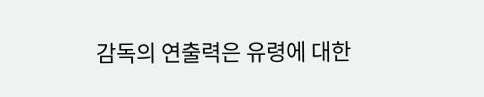감독의 연출력은 유령에 대한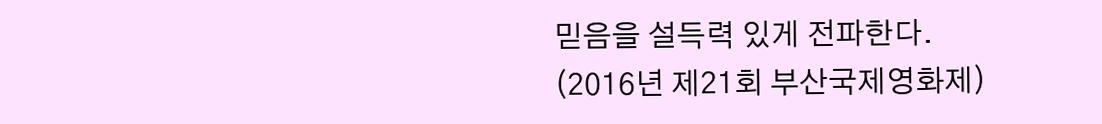믿음을 설득력 있게 전파한다.
(2016년 제21회 부산국제영화제)